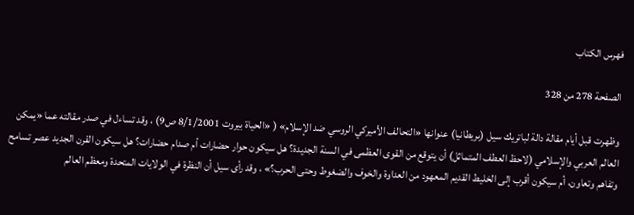فهرس الكتاب

الصفحة 278 من 328

وظهرت قبل أيام مقالة دالة لباتريك سيل (بريطانيا) عنوانها «التحالف الأميركي الروسي ضد الإسلام» ( «الحياة بيروت 8/1/2001 ص9) ، وقد تساءل في صدر مقالته عما «يمكن العالم العربي والإسلامي (لاحظ العطف المتماثل) أن يتوقع من القوى العظمى في السنة الجديدة؟ هل سيكون حوار حضارات أم صدام حضارات؟ هل سيكون القرن الجديد عصر تسامح وتفاهم وتعاون، أم سيكون أقرب إلى الخليط القديم المعهود من العداوة والخوف والضغوط وحتى الحرب؟» ، وقد رأى سيل أن النظرة في الولايات المتحدة ومعظم العالم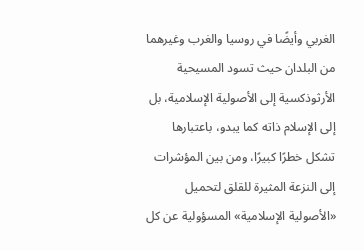الغربي وأيضًا في روسيا والغرب وغيرهما من البلدان حيث تسود المسيحية الأرثوذكسية إلى الأصولية الإسلامية، بل إلى الإسلام ذاته كما يبدو، باعتبارها تشكل خطرًا كبيرًا، ومن بين المؤشرات إلى النزعة المثيرة للقلق لتحميل «الأصولية الإسلامية» المسؤولية عن كل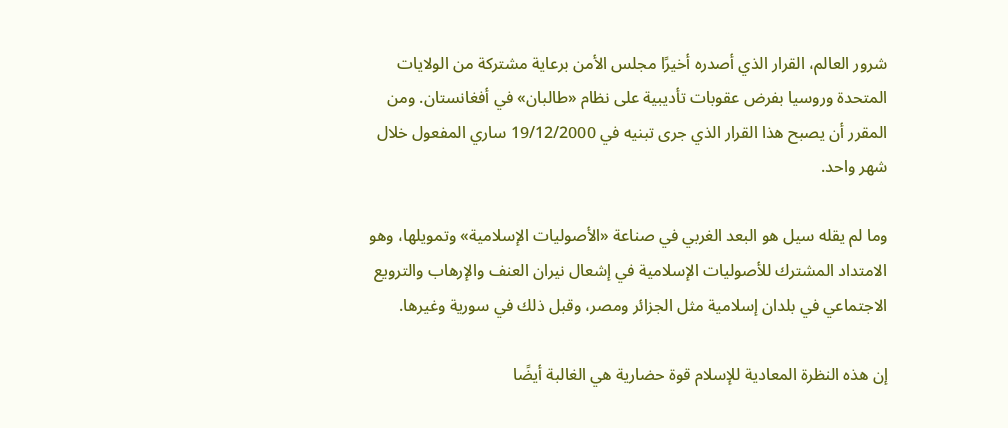شرور العالم، القرار الذي أصدره أخيرًا مجلس الأمن برعاية مشتركة من الولايات المتحدة وروسيا بفرض عقوبات تأديبية على نظام «طالبان» في أفغانستان. ومن المقرر أن يصبح هذا القرار الذي جرى تبنيه في 19/12/2000 ساري المفعول خلال شهر واحد.

وما لم يقله سيل هو البعد الغربي في صناعة «الأصوليات الإسلامية» وتمويلها، وهو الامتداد المشترك للأصوليات الإسلامية في إشعال نيران العنف والإرهاب والترويع الاجتماعي في بلدان إسلامية مثل الجزائر ومصر، وقبل ذلك في سورية وغيرها.

إن هذه النظرة المعادية للإسلام قوة حضارية هي الغالبة أيضًا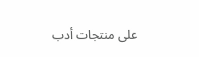على منتجات أدب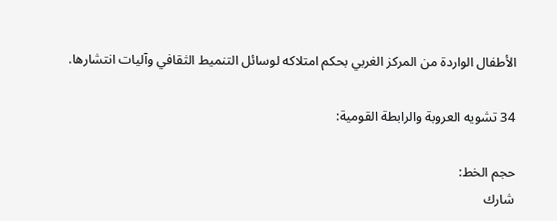الأطفال الواردة من المركز الغربي بحكم امتلاكه لوسائل التنميط الثقافي وآليات انتشارها.

34 تشويه العروبة والرابطة القومية:

حجم الخط:
شارك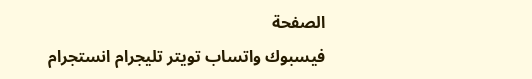الصفحة
فيسبوك واتساب تويتر تليجرام انستجرام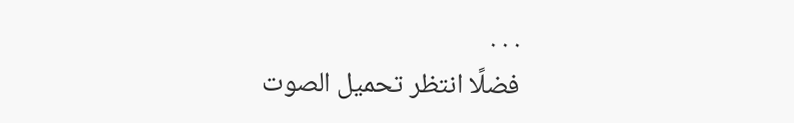. . .
فضلًا انتظر تحميل الصوت